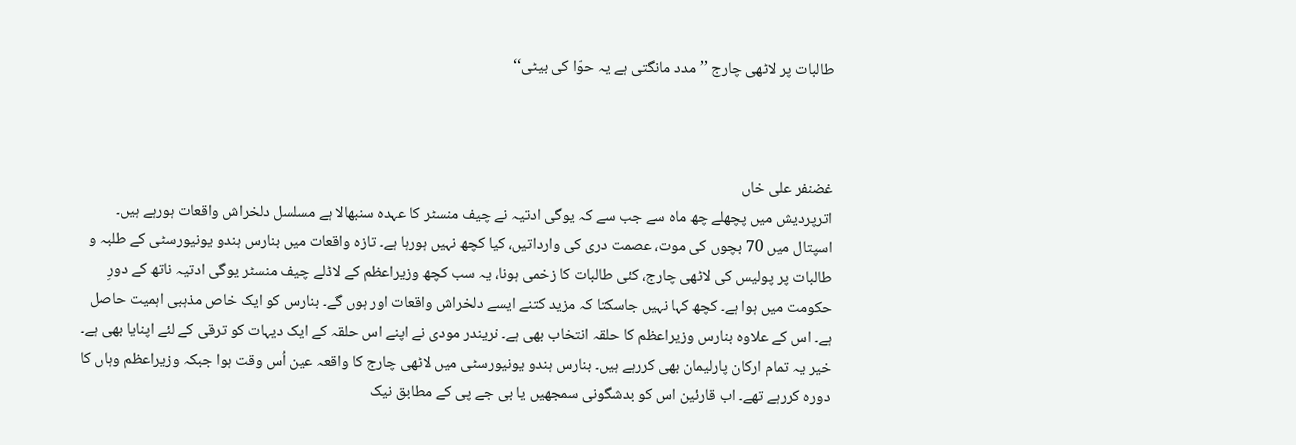طالبات پر لاٹھی چارج ’’مدد مانگتی ہے یہ حوّا کی بیٹی‘‘



غضنفر علی خاں
اترپردیش میں پچھلے چھ ماہ سے جب سے کہ یوگی ادتیہ نے چیف منسٹر کا عہدہ سنبھالا ہے مسلسل دلخراش واقعات ہورہے ہیں۔ اسپتال میں 70 بچوں کی موت، عصمت دری کی وارداتیں، کیا کچھ نہیں ہورہا ہے۔ تازہ واقعات میں بنارس ہندو یونیورسٹی کے طلبہ و طالبات پر پولیس کی لاٹھی چارج، کئی طالبات کا زخمی ہونا، یہ سب کچھ وزیراعظم کے لاڈلے چیف منسٹر یوگی ادتیہ ناتھ کے دورِ حکومت میں ہوا ہے۔ کچھ کہا نہیں جاسکتا کہ مزید کتنے ایسے دلخراش واقعات اور ہوں گے۔ بنارس کو ایک خاص مذہبی اہمیت حاصل ہے۔ اس کے علاوہ بنارس وزیراعظم کا حلقہ انتخاب بھی ہے۔ نریندر مودی نے اپنے اس حلقہ کے ایک دیہات کو ترقی کے لئے اپنایا بھی ہے۔ خیر یہ تمام ارکان پارلیمان بھی کررہے ہیں۔ بنارس ہندو یونیورسٹی میں لاٹھی چارج کا واقعہ عین اُس وقت ہوا جبکہ وزیراعظم وہاں کا دورہ کررہے تھے۔ اب قارئین اس کو بدشگونی سمجھیں یا بی جے پی کے مطابق نیک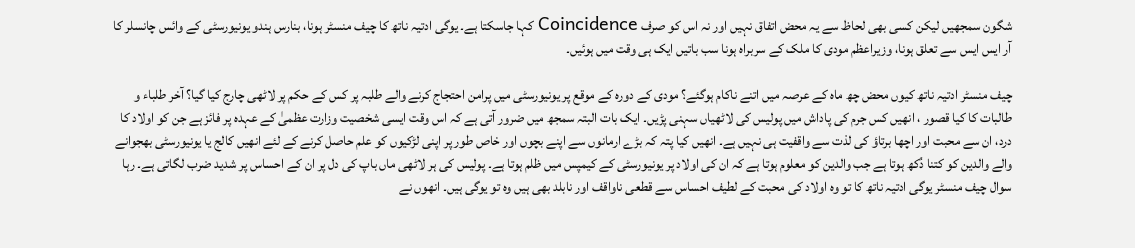شگون سمجھیں لیکن کسی بھی لحاظ سے یہ محض اتفاق نہیں اور نہ اس کو صرف Coincidence کہا جاسکتا ہے۔ یوگی ادتیہ ناتھ کا چیف منسٹر ہونا، بنارس ہندو یونیورسٹی کے وائس چانسلر کا آر ایس ایس سے تعلق ہونا، وزیراعظم مودی کا ملک کے سربراہ ہونا سب باتیں ایک ہی وقت میں ہوئیں۔

چیف منسٹر ادتیہ ناتھ کیوں محض چھ ماہ کے عرصہ میں اتنے ناکام ہوگئے؟ مودی کے دورہ کے موقع پر یونیورسٹی میں پرامن احتجاج کرنے والے طلبہ پر کس کے حکم پر لاٹھی چارج کیا گیا؟ آخر طلباء و طالبات کا کیا قصور ، انھیں کس جرم کی پاداش میں پولیس کی لاٹھیاں سہنی پڑیں۔ ایک بات البتہ سمجھ میں ضرور آتی ہے کہ اس وقت ایسی شخصیت وزارت عظمیٰ کے عہدہ پر فائز ہے جن کو اولاد کا درد، ان سے محبت اور اچھا برتاؤ کی لذت سے واقفیت ہی نہیں ہے۔ انھیں کیا پتہ کہ بڑے ارمانوں سے اپنے بچوں اور خاص طور پر اپنی لڑکیوں کو علم حاصل کرنے کے لئے انھیں کالج یا یونیورسٹی بھجوانے والے والدین کو کتنا دُکھ ہوتا ہے جب والدین کو معلوم ہوتا ہے کہ ان کی اولاد پر یونیورسٹی کے کیمپس میں ظلم ہوتا ہے۔ پولیس کی ہر لاٹھی ماں باپ کی دل پر ان کے احساس پر شدید ضرب لگاتی ہے۔ رہا سوال چیف منسٹر یوگی ادتیہ ناتھ کا تو وہ اولاد کی محبت کے لطیف احساس سے قطعی ناواقف اور نابلد بھی ہیں وہ تو یوگی ہیں۔ انھوں نے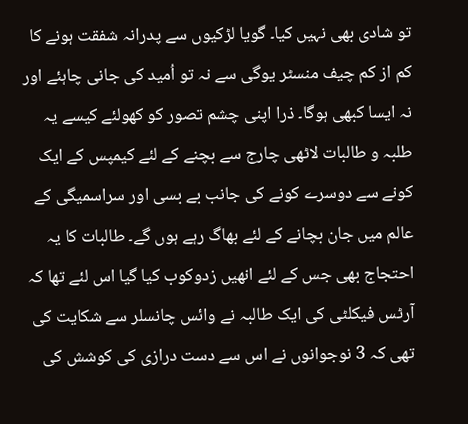تو شادی بھی نہیں کیا۔ گویا لڑکیوں سے پدرانہ شفقت ہونے کا کم از کم چیف منسٹر یوگی سے نہ تو اُمید کی جانی چاہئے اور نہ ایسا کبھی ہوگا۔ ذرا اپنی چشم تصور کو کھولئے کیسے یہ طلبہ و طالبات لاٹھی چارج سے بچنے کے لئے کیمپس کے ایک کونے سے دوسرے کونے کی جانب بے بسی اور سراسمیگی کے عالم میں جان بچانے کے لئے بھاگ رہے ہوں گے۔ طالبات کا یہ احتجاج بھی جس کے لئے انھیں زدوکوب کیا گیا اس لئے تھا کہ آرٹس فیکلٹی کی ایک طالبہ نے وائس چانسلر سے شکایت کی تھی کہ 3 نوجوانوں نے اس سے دست درازی کی کوشش کی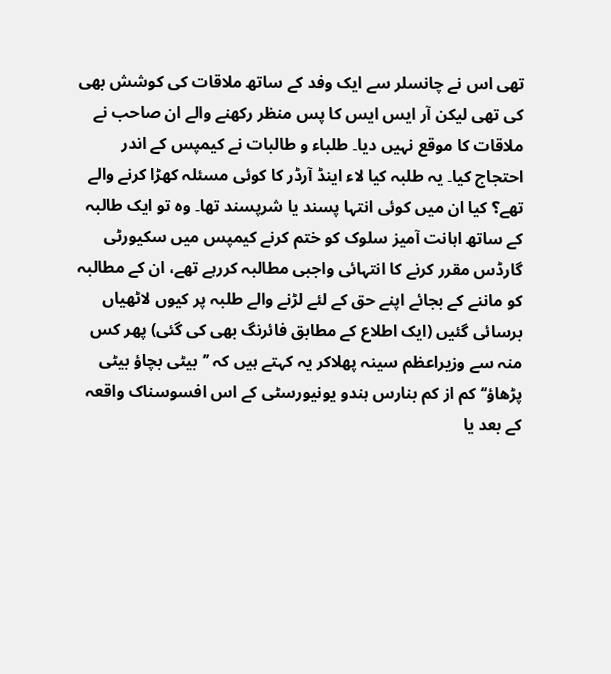تھی اس نے چانسلر سے ایک وفد کے ساتھ ملاقات کی کوشش بھی کی تھی لیکن آر ایس ایس کا پس منظر رکھنے والے ان صاحب نے ملاقات کا موقع نہیں دیا۔ طلباء و طالبات نے کیمپس کے اندر احتجاج کیا۔ یہ طلبہ کیا لاء اینڈ آرڈر کا کوئی مسئلہ کھڑا کرنے والے تھے؟ کیا ان میں کوئی انتہا پسند یا شرپسند تھا۔ وہ تو ایک طالبہ کے ساتھ اہانت آمیز سلوک کو ختم کرنے کیمپس میں سکیورٹی گارڈس مقرر کرنے کا انتہائی واجبی مطالبہ کررہے تھے، ان کے مطالبہ کو ماننے کے بجائے اپنے حق کے لئے لڑنے والے طلبہ پر کیوں لاٹھیاں برسائی گئیں (ایک اطلاع کے مطابق فائرنگ بھی کی گئی) پھر کس منہ سے وزیراعظم سینہ پھلاکر یہ کہتے ہیں کہ ’’بیٹی بچاؤ بیٹی پڑھاؤ‘‘ کم از کم بنارس ہندو یونیورسٹی کے اس افسوسناک واقعہ کے بعد یا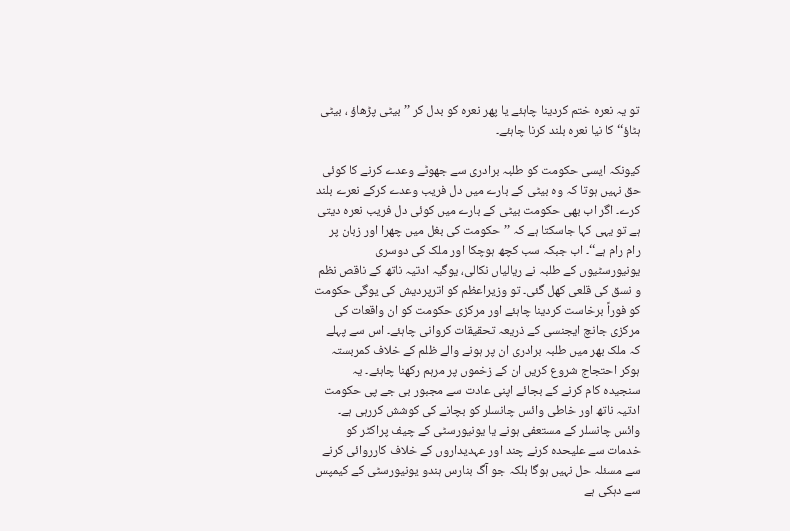تو یہ نعرہ ختم کردینا چاہئے یا پھر نعرہ کو بدل کر ’’بیٹی پڑھاؤ ، بیٹی ہٹاؤ‘‘ کا نیا نعرہ بلند کرنا چاہئے۔

کیونکہ ایسی حکومت کو طلبہ برادری سے جھوٹے وعدے کرنے کا کوئی حق نہیں ہوتا کہ وہ بیٹی کے بارے میں دل فریب وعدے کرکے نعرے بلند کرے۔ اگر اب بھی حکومت بیٹی کے بارے میں کوئی دل فریب نعرہ دیتی ہے تو یہی کہا جاسکتا ہے کہ ’’حکومت کی بغل میں چھرا اور زبان پر رام رام ہے‘‘۔ اب جبکہ سب کچھ ہوچکا اور ملک کی دوسری یونیورسٹیوں کے طلبہ نے ریالیاں نکالی، یوگیہ ادتیہ ناتھ کے ناقص نظم و نسق کی قلعی کھل گئی۔ تو وزیراعظم کو اترپردیش کی یوگی حکومت کو فوراً برخاست کردینا چاہئے اور مرکزی حکومت کو ان واقعات کی مرکزی جانچ ایجنسی کے ذریعہ تحقیقات کروانی چاہئے۔ اس سے پہلے کہ ملک بھر میں طلبہ برادری ان پر ہونے والے ظلم کے خلاف کمربستہ ہوکر احتجاج شروع کریں ان کے زخموں پر مرہم رکھنا چاہئے۔ یہ سنجیدہ کام کرنے کے بجائے اپنی عادت سے مجبور بی جے پی حکومت ادتیہ ناتھ اور خاطی وائس چانسلر کو بچانے کی کوشش کررہی ہے۔ وائس چانسلر کے مستعفی ہونے یا یونیورسٹی کے چیف پراکٹر کو خدمات سے علیحدہ کرنے چند اور عہدیداروں کے خلاف کارروائی کرنے سے مسئلہ حل نہیں ہوگا بلکہ جو آگ بنارس ہندو یونیورسٹی کے کیمپس سے دہکی ہے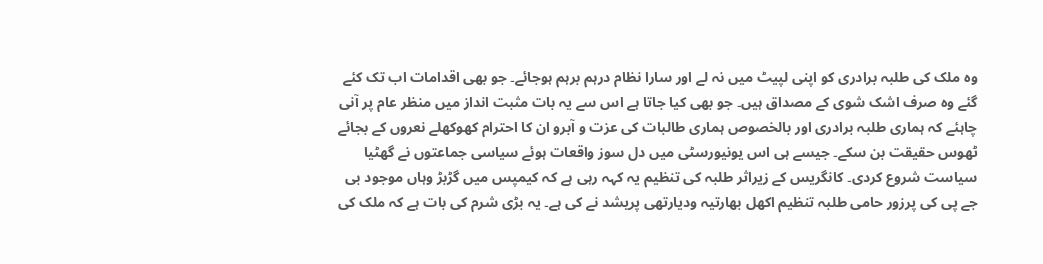وہ ملک کی طلبہ برادری کو اپنی لپیٹ میں نہ لے اور سارا نظام درہم برہم ہوجائے۔ جو بھی اقدامات اب تک کئے گئے وہ صرف اشک شوی کے مصداق ہیں۔ جو بھی کیا جاتا ہے اس سے یہ بات مثبت انداز میں منظر عام پر آنی چاہئے کہ ہماری طلبہ برادری اور بالخصوص ہماری طالبات کی عزت و آبرو ان کا احترام کھوکھلے نعروں کے بجائے ٹھوس حقیقت بن سکے۔ جیسے ہی اس یونیورسٹی میں دل سوز واقعات ہوئے سیاسی جماعتوں نے گھٹیا سیاست شروع کردی۔ کانگریس کے زیراثر طلبہ کی تنظیم یہ کہہ رہی ہے کہ کیمپس میں گڑبڑ وہاں موجود بی جے پی کی پرزور حامی طلبہ تنظیم اکھل بھارتیہ ودیارتھی پریشد نے کی ہے۔ یہ بڑی شرم کی بات ہے کہ ملک کی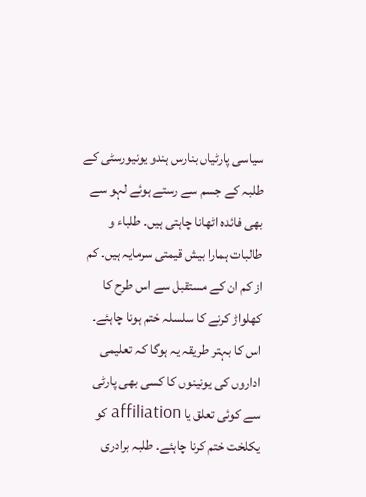سیاسی پارٹیاں بنارس ہندو یونیورسٹی کے طلبہ کے جسم سے رستے ہوئے لہو سے بھی فائدہ اٹھانا چاہتی ہیں۔ طلباء و طالبات ہمارا بیش قیمتی سرمایہ ہیں۔ کم از کم ان کے مستقبل سے اس طرح کا کھلواڑ کرنے کا سلسلہ ختم ہونا چاہئے۔ اس کا بہتر طریقہ یہ ہوگا کہ تعلیمی اداروں کی یونینوں کا کسی بھی پارٹی سے کوئی تعلق یا affiliation کو یکلخت ختم کرنا چاہئے۔ طلبہ برادری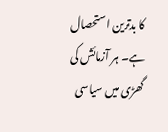کا بدترین استحصال ہے۔ ہر آزمائش کی گھڑی میں سیاسی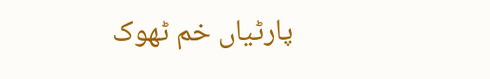پارٹیاں خم ٹھوک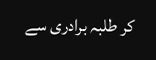کر طلبہ برادری سے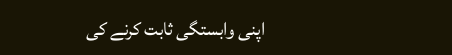اپنی وابستگی ثابت کرنے کی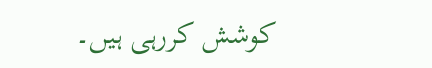کوشش کررہی ہیں۔